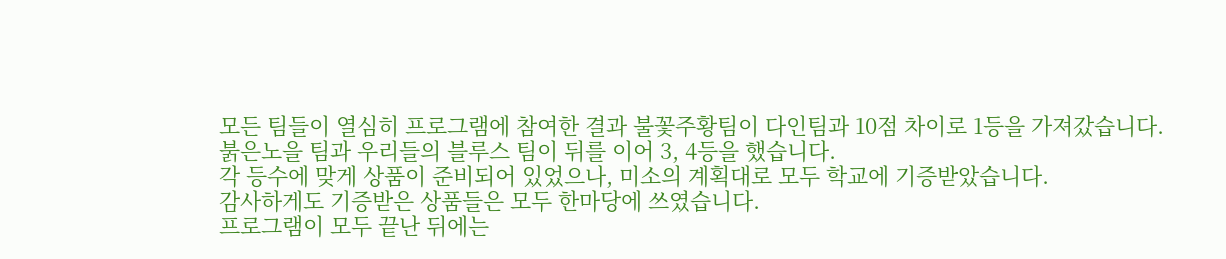모든 팀들이 열심히 프로그램에 참여한 결과 불꽃주황팀이 다인팀과 10점 차이로 1등을 가져갔습니다.
붉은노을 팀과 우리들의 블루스 팀이 뒤를 이어 3, 4등을 했습니다.
각 등수에 맞게 상품이 준비되어 있었으나, 미소의 계획대로 모두 학교에 기증받았습니다.
감사하게도 기증받은 상품들은 모두 한마당에 쓰였습니다.
프로그램이 모두 끝난 뒤에는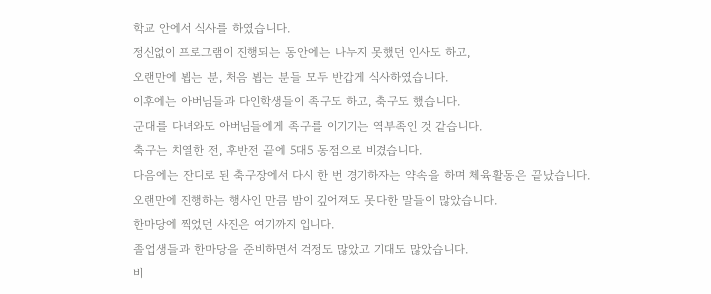학교 안에서 식사를 하였습니다.
정신없이 프로그램이 진행되는 동안에는 나누지 못했던 인사도 하고,
오랜만에 뵙는 분, 처음 뵙는 분들 모두 반갑게 식사하였습니다.
이후에는 아버님들과 다인학생들이 족구도 하고, 축구도 했습니다.
군대를 다녀와도 아버님들에게 족구를 이기기는 역부족인 것 같습니다.
축구는 치열한 전, 후반전 끝에 5대5 동점으로 비겼습니다.
다음에는 잔디로 된 축구장에서 다시 한 번 경기하자는 약속을 하며 체육활동은 끝났습니다.
오랜만에 진행하는 행사인 만큼 밤이 깊어져도 못다한 말들이 많았습니다.
한마당에 찍었던 사진은 여기까지 입니다.
졸업생들과 한마당을 준비하면서 걱정도 많았고 기대도 많았습니다.
비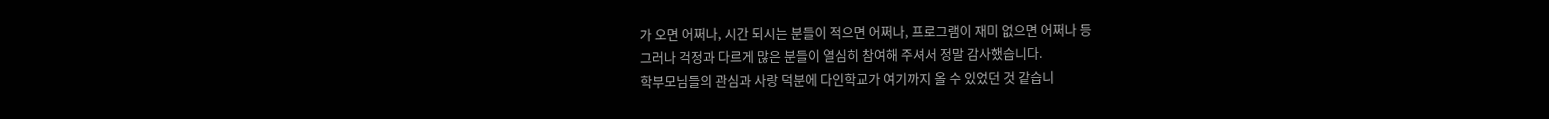가 오면 어쩌나, 시간 되시는 분들이 적으면 어쩌나, 프로그램이 재미 없으면 어쩌나 등
그러나 걱정과 다르게 많은 분들이 열심히 참여해 주셔서 정말 감사했습니다.
학부모님들의 관심과 사랑 덕분에 다인학교가 여기까지 올 수 있었던 것 같습니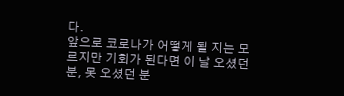다.
앞으로 코로나가 어떻게 될 지는 모르지만 기회가 된다면 이 날 오셨던 분, 못 오셨던 분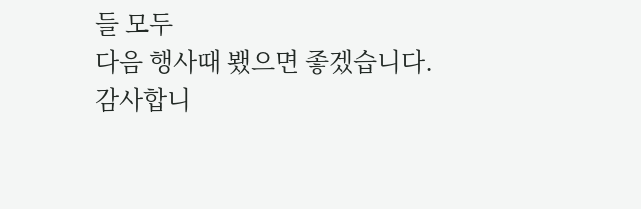들 모두
다음 행사때 뵀으면 좋겠습니다.
감사합니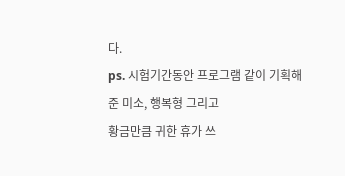다.
ps. 시험기간동안 프로그램 같이 기획해준 미소, 행복형 그리고
황금만큼 귀한 휴가 쓰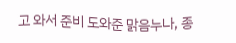고 와서 준비 도와준 맑음누나, 종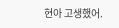현아 고생했어.